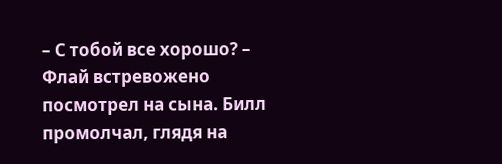– С тобой все хорошо? – Флай встревожено посмотрел на сына. Билл промолчал, глядя на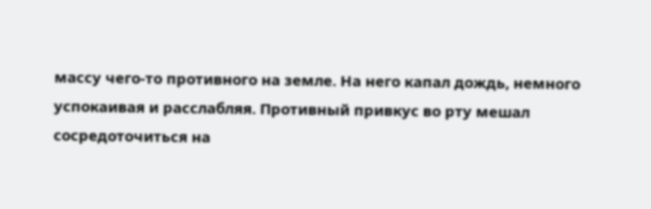массу чего-то противного на земле. На него капал дождь, немного успокаивая и расслабляя. Противный привкус во рту мешал сосредоточиться на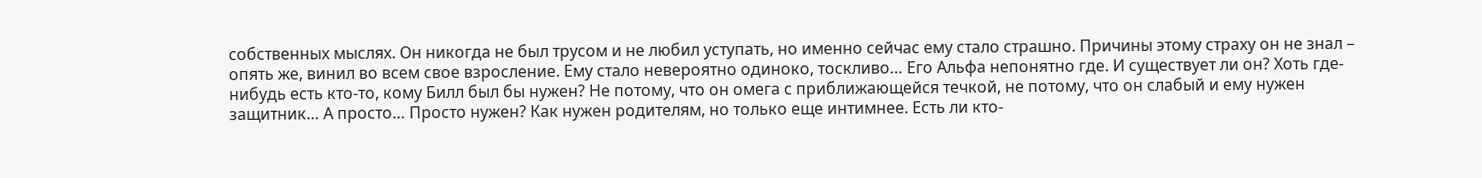собственных мыслях. Он никогда не был трусом и не любил уступать, но именно сейчас ему стало страшно. Причины этому страху он не знал – опять же, винил во всем свое взросление. Ему стало невероятно одиноко, тоскливо… Его Альфа непонятно где. И существует ли он? Хоть где-нибудь есть кто-то, кому Билл был бы нужен? Не потому, что он омега с приближающейся течкой, не потому, что он слабый и ему нужен защитник… А просто… Просто нужен? Как нужен родителям, но только еще интимнее. Есть ли кто-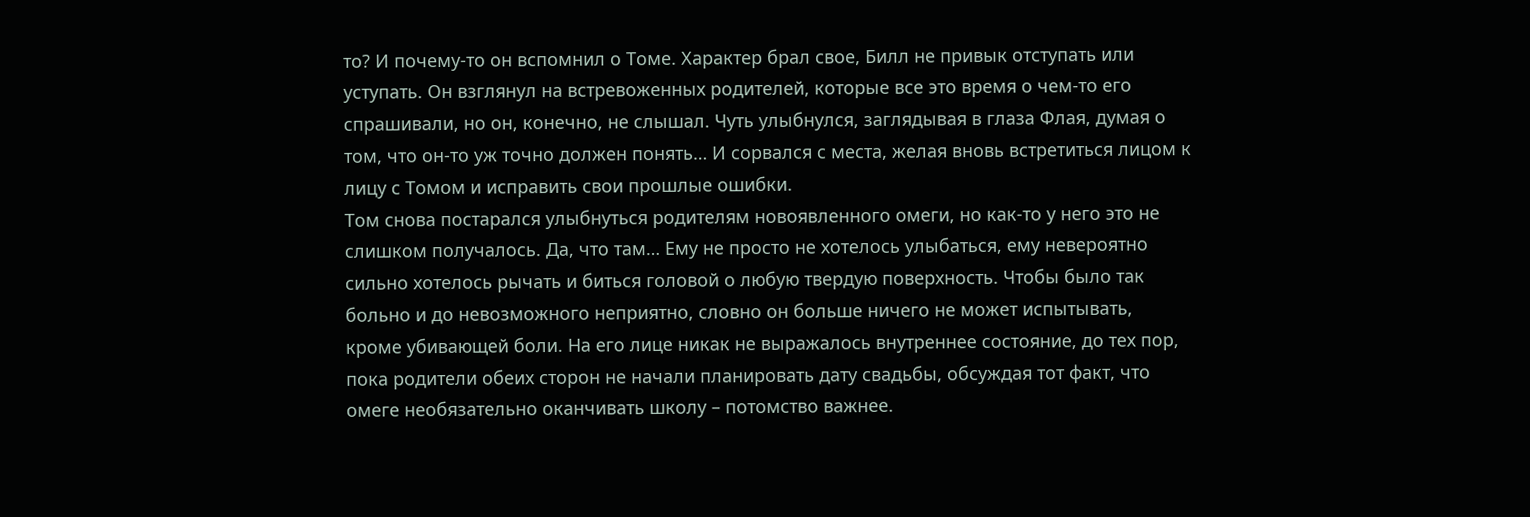то? И почему-то он вспомнил о Томе. Характер брал свое, Билл не привык отступать или уступать. Он взглянул на встревоженных родителей, которые все это время о чем-то его спрашивали, но он, конечно, не слышал. Чуть улыбнулся, заглядывая в глаза Флая, думая о том, что он-то уж точно должен понять… И сорвался с места, желая вновь встретиться лицом к лицу с Томом и исправить свои прошлые ошибки.
Том снова постарался улыбнуться родителям новоявленного омеги, но как-то у него это не слишком получалось. Да, что там… Ему не просто не хотелось улыбаться, ему невероятно сильно хотелось рычать и биться головой о любую твердую поверхность. Чтобы было так больно и до невозможного неприятно, словно он больше ничего не может испытывать, кроме убивающей боли. На его лице никак не выражалось внутреннее состояние, до тех пор, пока родители обеих сторон не начали планировать дату свадьбы, обсуждая тот факт, что омеге необязательно оканчивать школу – потомство важнее.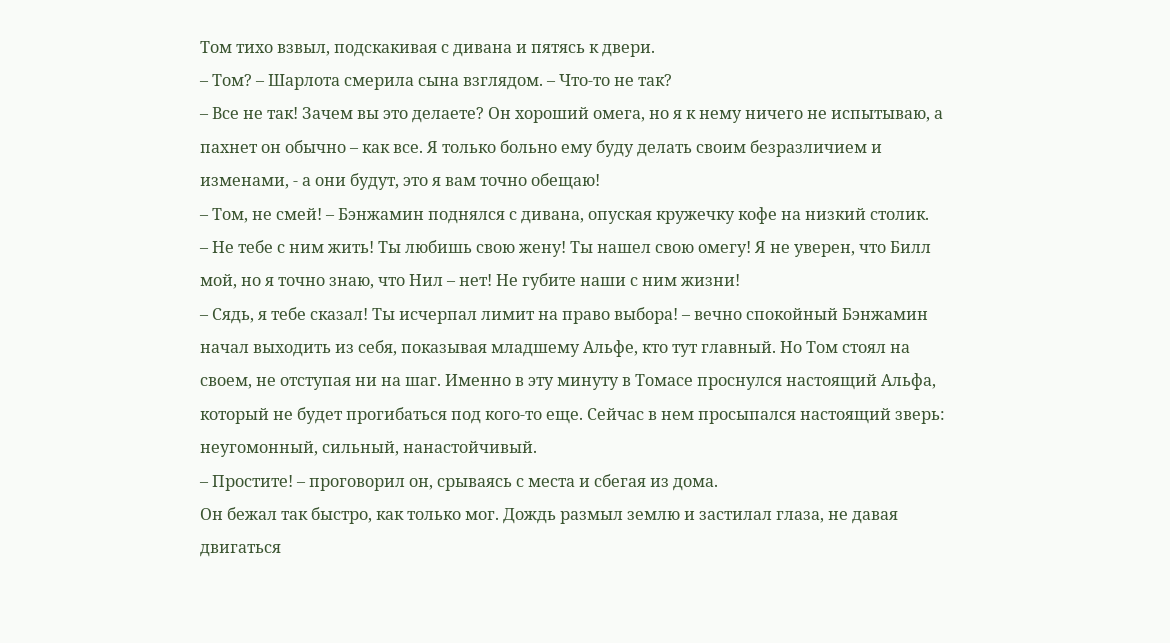Том тихо взвыл, подскакивая с дивана и пятясь к двери.
– Том? – Шарлота смерила сына взглядом. – Что-то не так?
– Все не так! Зачем вы это делаете? Он хороший омега, но я к нему ничего не испытываю, а пахнет он обычно – как все. Я только больно ему буду делать своим безразличием и изменами, - а они будут, это я вам точно обещаю!
– Том, не смей! – Бэнжамин поднялся с дивана, опуская кружечку кофе на низкий столик.
– Не тебе с ним жить! Ты любишь свою жену! Ты нашел свою омегу! Я не уверен, что Билл мой, но я точно знаю, что Нил – нет! Не губите наши с ним жизни!
– Сядь, я тебе сказал! Ты исчерпал лимит на право выбора! – вечно спокойный Бэнжамин начал выходить из себя, показывая младшему Альфе, кто тут главный. Но Том стоял на своем, не отступая ни на шаг. Именно в эту минуту в Томасе проснулся настоящий Альфа, который не будет прогибаться под кого-то еще. Сейчас в нем просыпался настоящий зверь: неугомонный, сильный, нанастойчивый.
– Простите! – проговорил он, срываясь с места и сбегая из дома.
Он бежал так быстро, как только мог. Дождь размыл землю и застилал глаза, не давая двигаться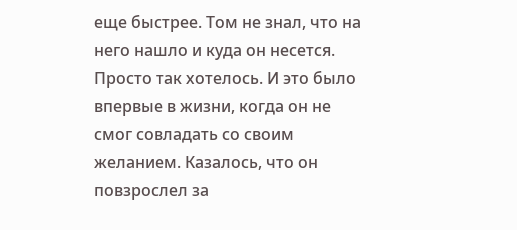еще быстрее. Том не знал, что на него нашло и куда он несется. Просто так хотелось. И это было впервые в жизни, когда он не смог совладать со своим желанием. Казалось, что он повзрослел за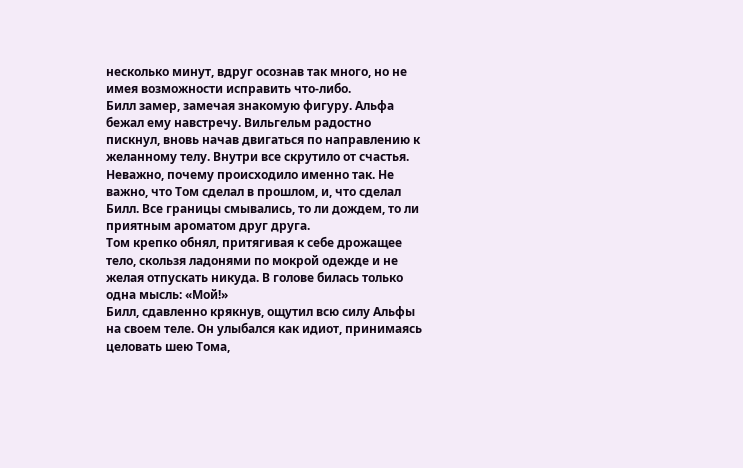несколько минут, вдруг осознав так много, но не имея возможности исправить что-либо.
Билл замер, замечая знакомую фигуру. Альфа бежал ему навстречу. Вильгельм радостно пискнул, вновь начав двигаться по направлению к желанному телу. Внутри все скрутило от счастья. Неважно, почему происходило именно так. Не важно, что Том сделал в прошлом, и, что сделал Билл. Все границы смывались, то ли дождем, то ли приятным ароматом друг друга.
Том крепко обнял, притягивая к себе дрожащее тело, скользя ладонями по мокрой одежде и не желая отпускать никуда. В голове билась только одна мысль: «Мой!»
Билл, сдавленно крякнув, ощутил всю силу Альфы на своем теле. Он улыбался как идиот, принимаясь целовать шею Тома,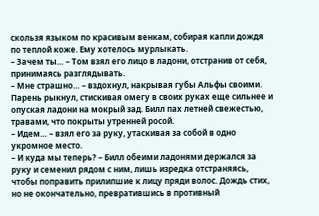скользя языком по красивым венкам, собирая капли дождя по теплой коже. Ему хотелось мурлыкать.
– Зачем ты… – Том взял его лицо в ладони, отстранив от себя, принимаясь разглядывать.
– Мне страшно… – вздохнул, накрывая губы Альфы своими. Парень рыкнул, стискивая омегу в своих руках еще сильнее и опуская ладони на мокрый зад. Билл пах летней свежестью, травами, что покрыты утренней росой.
– Идем… – взял его за руку, утаскивая за собой в одно укромное место.
– И куда мы теперь? – Билл обеими ладонями держался за руку и семенил рядом с ним, лишь изредка отстраняясь, чтобы поправить прилипшие к лицу пряди волос. Дождь стих, но не окончательно, превратившись в противный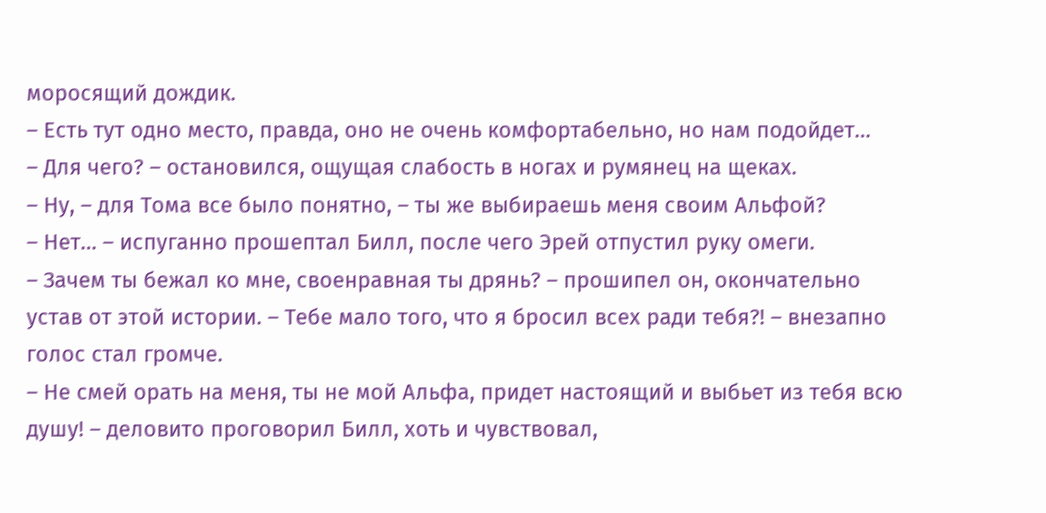моросящий дождик.
– Есть тут одно место, правда, оно не очень комфортабельно, но нам подойдет…
– Для чего? – остановился, ощущая слабость в ногах и румянец на щеках.
– Ну, – для Тома все было понятно, – ты же выбираешь меня своим Альфой?
– Нет… – испуганно прошептал Билл, после чего Эрей отпустил руку омеги.
– Зачем ты бежал ко мне, своенравная ты дрянь? – прошипел он, окончательно устав от этой истории. – Тебе мало того, что я бросил всех ради тебя?! – внезапно голос стал громче.
– Не смей орать на меня, ты не мой Альфа, придет настоящий и выбьет из тебя всю душу! – деловито проговорил Билл, хоть и чувствовал,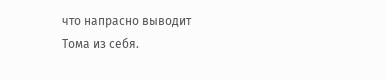что напрасно выводит Тома из себя.